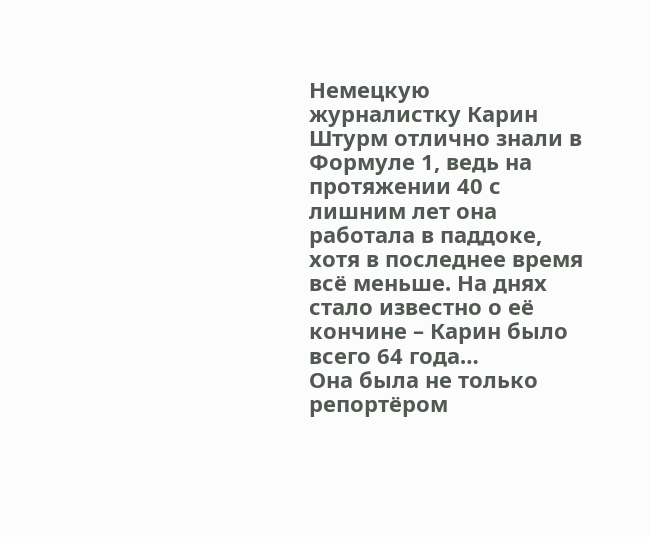Немецкую журналистку Карин Штурм отлично знали в Формуле 1, ведь на протяжении 40 с лишним лет она работала в паддоке, хотя в последнее время всё меньше. На днях стало известно о её кончине – Карин было всего 64 года…
Она была не только репортёром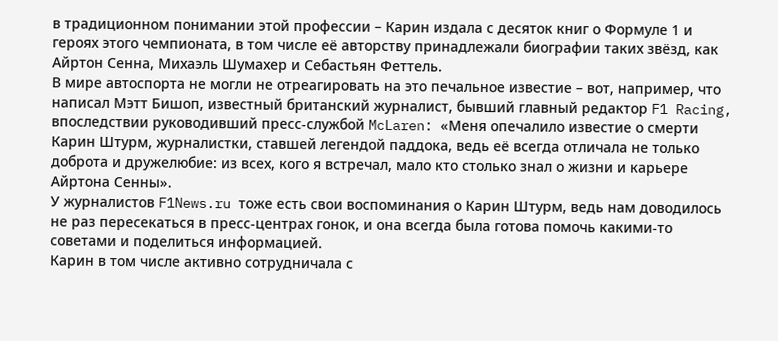в традиционном понимании этой профессии – Карин издала с десяток книг о Формуле 1 и героях этого чемпионата, в том числе её авторству принадлежали биографии таких звёзд, как Айртон Сенна, Михаэль Шумахер и Себастьян Феттель.
В мире автоспорта не могли не отреагировать на это печальное известие – вот, например, что написал Мэтт Бишоп, известный британский журналист, бывший главный редактор F1 Racing, впоследствии руководивший пресс-службой McLaren: «Меня опечалило известие о смерти Карин Штурм, журналистки, ставшей легендой паддока, ведь её всегда отличала не только доброта и дружелюбие: из всех, кого я встречал, мало кто столько знал о жизни и карьере Айртона Сенны».
У журналистов F1News.ru тоже есть свои воспоминания о Карин Штурм, ведь нам доводилось не раз пересекаться в пресс-центрах гонок, и она всегда была готова помочь какими-то советами и поделиться информацией.
Карин в том числе активно сотрудничала с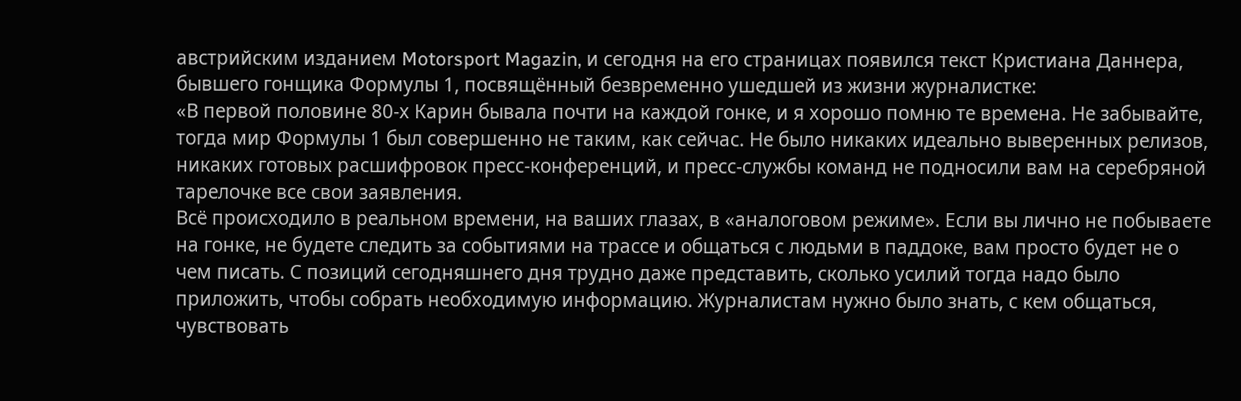австрийским изданием Motorsport Magazin, и сегодня на его страницах появился текст Кристиана Даннера, бывшего гонщика Формулы 1, посвящённый безвременно ушедшей из жизни журналистке:
«В первой половине 80-х Карин бывала почти на каждой гонке, и я хорошо помню те времена. Не забывайте, тогда мир Формулы 1 был совершенно не таким, как сейчас. Не было никаких идеально выверенных релизов, никаких готовых расшифровок пресс-конференций, и пресс-службы команд не подносили вам на серебряной тарелочке все свои заявления.
Всё происходило в реальном времени, на ваших глазах, в «аналоговом режиме». Если вы лично не побываете на гонке, не будете следить за событиями на трассе и общаться с людьми в паддоке, вам просто будет не о чем писать. С позиций сегодняшнего дня трудно даже представить, сколько усилий тогда надо было приложить, чтобы собрать необходимую информацию. Журналистам нужно было знать, с кем общаться, чувствовать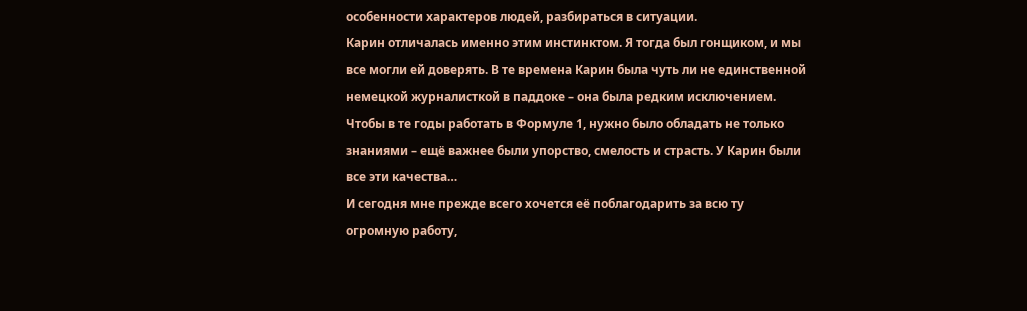особенности характеров людей, разбираться в ситуации.
Карин отличалась именно этим инстинктом. Я тогда был гонщиком, и мы все могли ей доверять. В те времена Карин была чуть ли не единственной немецкой журналисткой в паддоке – она была редким исключением. Чтобы в те годы работать в Формуле 1, нужно было обладать не только знаниями – ещё важнее были упорство, смелость и страсть. У Карин были все эти качества…
И сегодня мне прежде всего хочется её поблагодарить за всю ту огромную работу,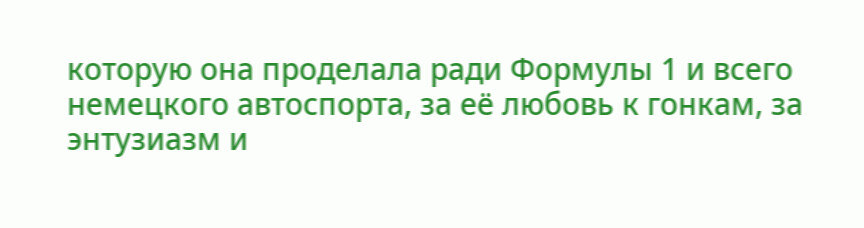которую она проделала ради Формулы 1 и всего немецкого автоспорта, за её любовь к гонкам, за энтузиазм и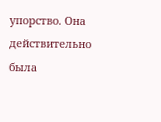упорство. Она действительно была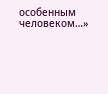особенным человеком…»